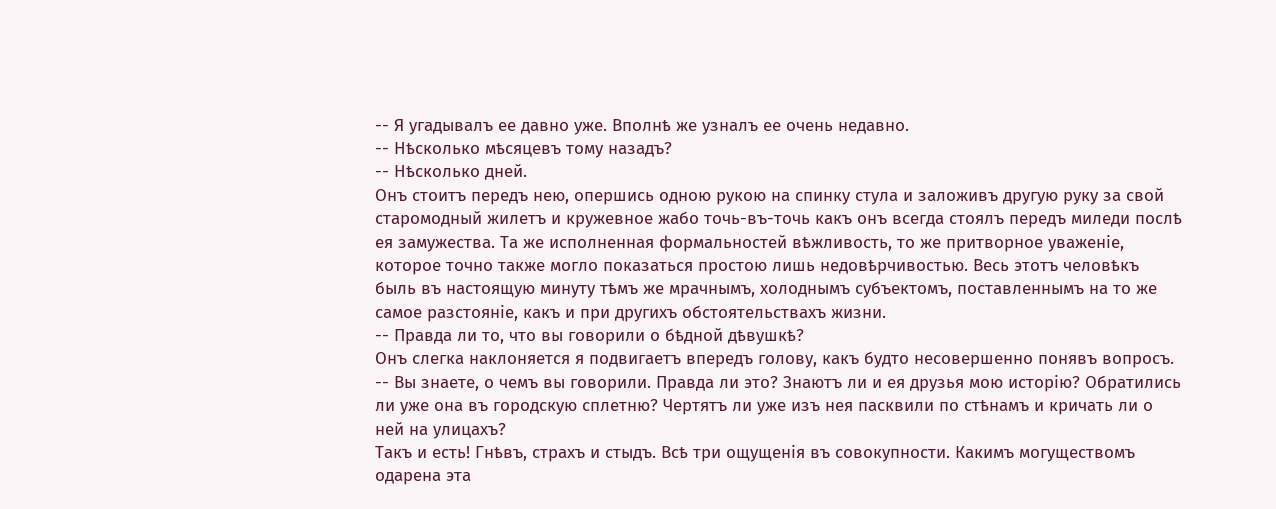-- Я угадывалъ ее давно уже. Вполнѣ же узналъ ее очень недавно.
-- Нѣсколько мѣсяцевъ тому назадъ?
-- Нѣсколько дней.
Онъ стоитъ передъ нею, опершись одною рукою на спинку стула и заложивъ другую руку за свой старомодный жилетъ и кружевное жабо точь-въ-точь какъ онъ всегда стоялъ передъ миледи послѣ ея замужества. Та же исполненная формальностей вѣжливость, то же притворное уваженіе, которое точно также могло показаться простою лишь недовѣрчивостью. Весь этотъ человѣкъ быль въ настоящую минуту тѣмъ же мрачнымъ, холоднымъ субъектомъ, поставленнымъ на то же самое разстояніе, какъ и при другихъ обстоятельствахъ жизни.
-- Правда ли то, что вы говорили о бѣдной дѣвушкѣ?
Онъ слегка наклоняется я подвигаетъ впередъ голову, какъ будто несовершенно понявъ вопросъ.
-- Вы знаете, о чемъ вы говорили. Правда ли это? Знаютъ ли и ея друзья мою исторію? Обратились ли уже она въ городскую сплетню? Чертятъ ли уже изъ нея пасквили по стѣнамъ и кричать ли о ней на улицахъ?
Такъ и есть! Гнѣвъ, страхъ и стыдъ. Всѣ три ощущенія въ совокупности. Какимъ могуществомъ одарена эта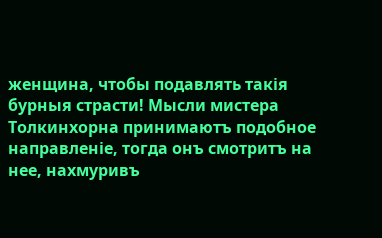женщина, чтобы подавлять такія бурныя страсти! Мысли мистера Толкинхорна принимаютъ подобное направленіе, тогда онъ смотритъ на нее, нахмуривъ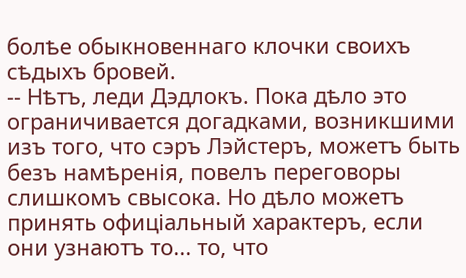болѣе обыкновеннаго клочки своихъ сѣдыхъ бровей.
-- Нѣтъ, леди Дэдлокъ. Пока дѣло это ограничивается догадками, возникшими изъ того, что сэръ Лэйстеръ, можетъ быть безъ намѣренія, повелъ переговоры слишкомъ свысока. Но дѣло можетъ принять офиціальный характеръ, если они узнаютъ то... то, что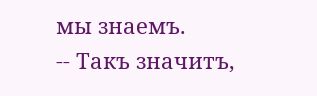мы знаемъ.
-- Такъ значитъ,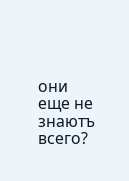они еще не знаютъ всего?